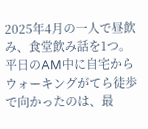2025年4月の一人で昼飲み、食堂飲み話を1つ。
平日のAM中に自宅からウォーキングがてら徒歩で向かったのは、最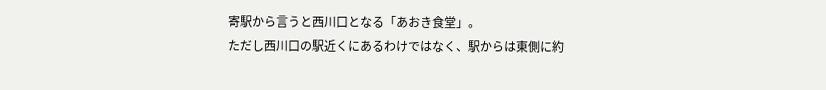寄駅から言うと西川口となる「あおき食堂」。
ただし西川口の駅近くにあるわけではなく、駅からは東側に約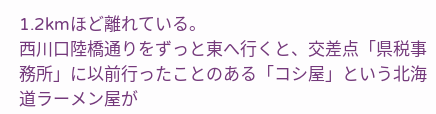1.2kmほど離れている。
西川口陸橋通りをずっと東へ行くと、交差点「県税事務所」に以前行ったことのある「コシ屋」という北海道ラーメン屋が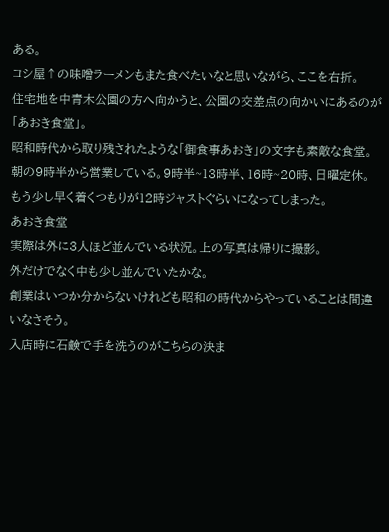ある。
コシ屋↑の味噌ラーメンもまた食べたいなと思いながら、ここを右折。
住宅地を中青木公園の方へ向かうと、公園の交差点の向かいにあるのが「あおき食堂」。
昭和時代から取り残されたような「御食事あおき」の文字も素敵な食堂。
朝の9時半から営業している。9時半~13時半、16時~20時、日曜定休。
もう少し早く着くつもりが12時ジャストぐらいになってしまった。
あおき食堂
実際は外に3人ほど並んでいる状況。上の写真は帰りに撮影。
外だけでなく中も少し並んでいたかな。
創業はいつか分からないけれども昭和の時代からやっていることは間違いなさそう。
入店時に石鹸で手を洗うのがこちらの決ま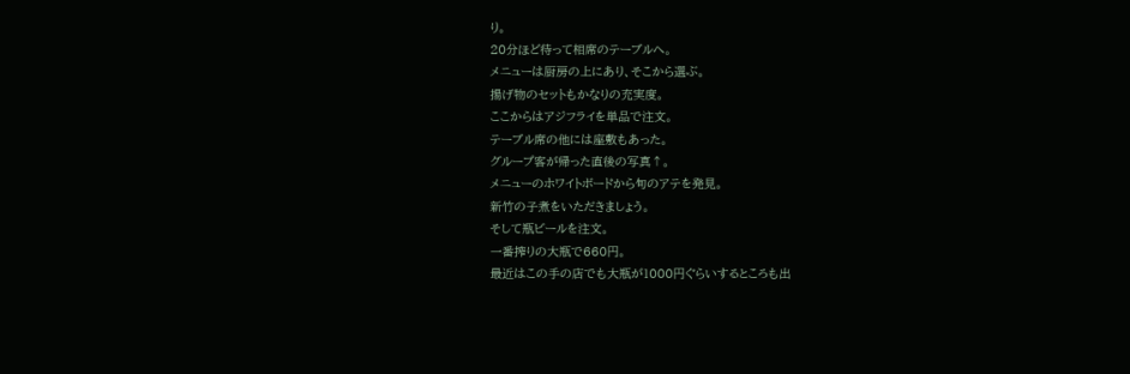り。
20分ほど待って相席のテーブルへ。
メニューは厨房の上にあり、そこから選ぶ。
揚げ物のセットもかなりの充実度。
ここからはアジフライを単品で注文。
テーブル席の他には座敷もあった。
グループ客が帰った直後の写真↑。
メニューのホワイトボードから旬のアテを発見。
新竹の子煮をいただきましょう。
そして瓶ビールを注文。
一番搾りの大瓶で660円。
最近はこの手の店でも大瓶が1000円ぐらいするところも出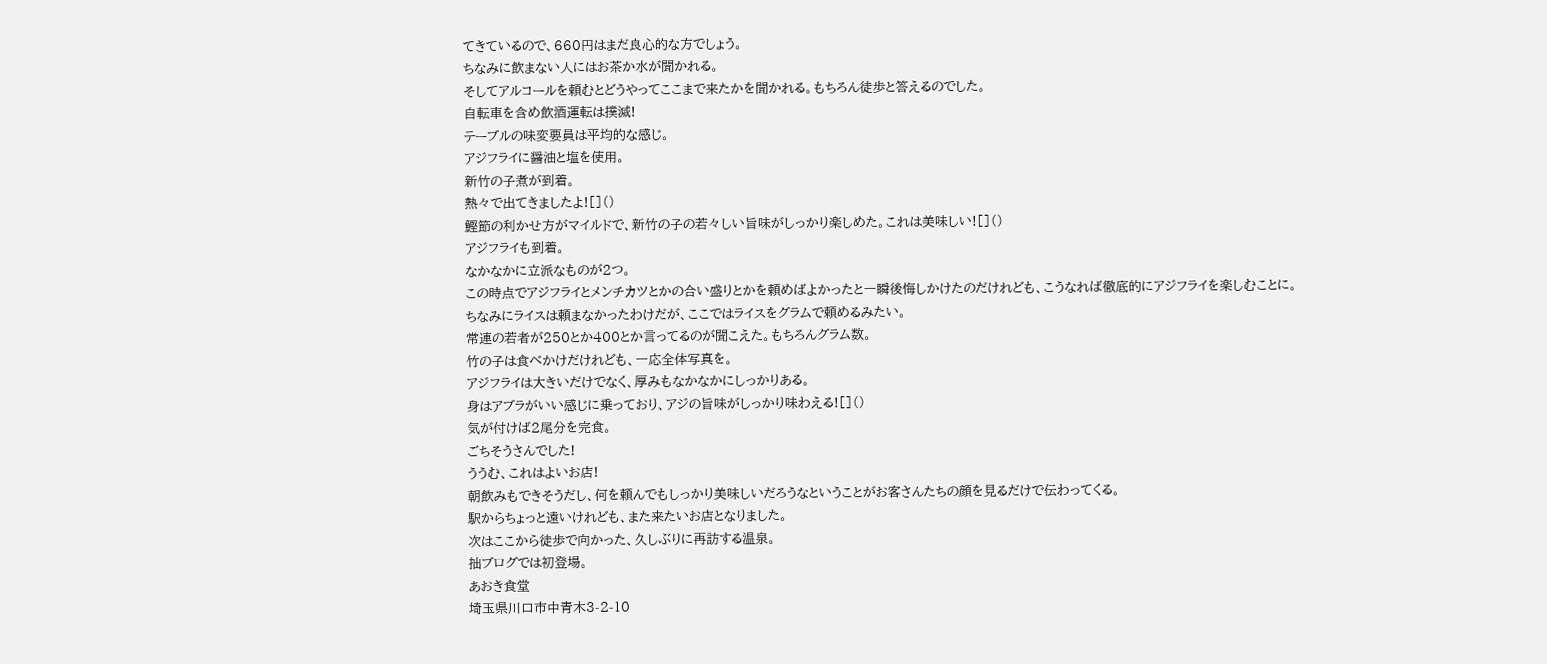てきているので、660円はまだ良心的な方でしょう。
ちなみに飲まない人にはお茶か水が聞かれる。
そしてアルコールを頼むとどうやってここまで来たかを聞かれる。もちろん徒歩と答えるのでした。
自転車を含め飲酒運転は撲滅!
テーブルの味変要員は平均的な感じ。
アジフライに醤油と塩を使用。
新竹の子煮が到着。
熱々で出てきましたよ![]()
鰹節の利かせ方がマイルドで、新竹の子の若々しい旨味がしっかり楽しめた。これは美味しい![]()
アジフライも到着。
なかなかに立派なものが2つ。
この時点でアジフライとメンチカツとかの合い盛りとかを頼めばよかったと一瞬後悔しかけたのだけれども、こうなれば徹底的にアジフライを楽しむことに。
ちなみにライスは頼まなかったわけだが、ここではライスをグラムで頼めるみたい。
常連の若者が250とか400とか言ってるのが聞こえた。もちろんグラム数。
竹の子は食べかけだけれども、一応全体写真を。
アジフライは大きいだけでなく、厚みもなかなかにしっかりある。
身はアブラがいい感じに乗っており、アジの旨味がしっかり味わえる![]()
気が付けば2尾分を完食。
ごちそうさんでした!
ううむ、これはよいお店!
朝飲みもできそうだし、何を頼んでもしっかり美味しいだろうなということがお客さんたちの顔を見るだけで伝わってくる。
駅からちょっと遠いけれども、また来たいお店となりました。
次はここから徒歩で向かった、久しぶりに再訪する温泉。
拙ブログでは初登場。
あおき食堂
埼玉県川口市中青木3-2-10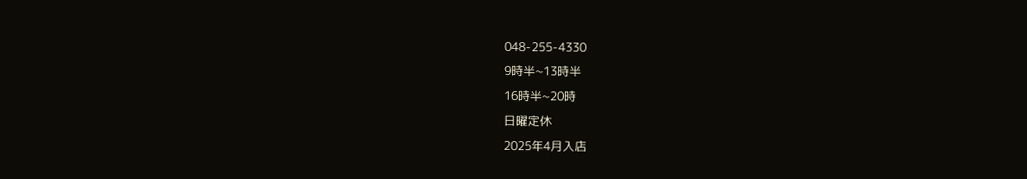048-255-4330
9時半~13時半
16時半~20時
日曜定休
2025年4月入店